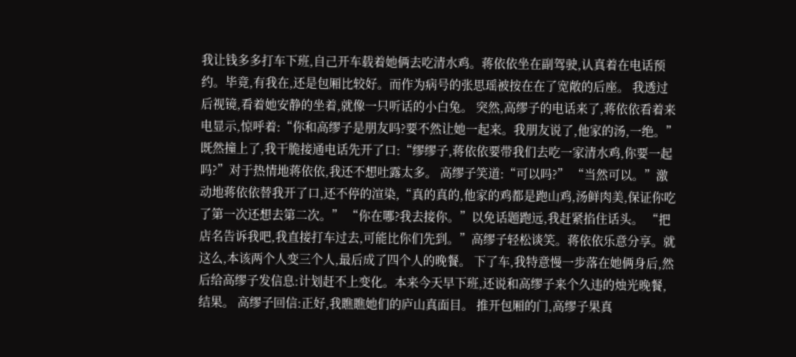我让钱多多打车下班,自己开车载着她俩去吃清水鸡。蒋依依坐在副驾驶,认真着在电话预约。毕竟,有我在,还是包厢比较好。而作为病号的张思瑶被按在在了宽敞的后座。 我透过后视镜,看着她安静的坐着,就像一只听话的小白兔。 突然,高缪子的电话来了,蒋依依看着来电显示,惊呼着:“你和高缪子是朋友吗?要不然让她一起来。我朋友说了,他家的汤,一绝。” 既然撞上了,我干脆接通电话先开了口:“缪缪子,蒋依依要带我们去吃一家清水鸡,你要一起吗?”对于热情地蒋依依,我还不想吐露太多。 高缪子笑道:“可以吗?” “当然可以。”激动地蒋依依替我开了口,还不停的渲染,“真的真的,他家的鸡都是跑山鸡,汤鲜肉美,保证你吃了第一次还想去第二次。” “你在哪?我去接你。”以免话题跑远,我赶紧掐住话头。 “把店名告诉我吧,我直接打车过去,可能比你们先到。”高缪子轻松谈笑。蒋依依乐意分享。就这么,本该两个人变三个人,最后成了四个人的晚餐。 下了车,我特意慢一步落在她俩身后,然后给高缪子发信息:计划赶不上变化。本来今天早下班,还说和高缪子来个久违的烛光晚餐,结果。 高缪子回信:正好,我瞧瞧她们的庐山真面目。 推开包厢的门,高缪子果真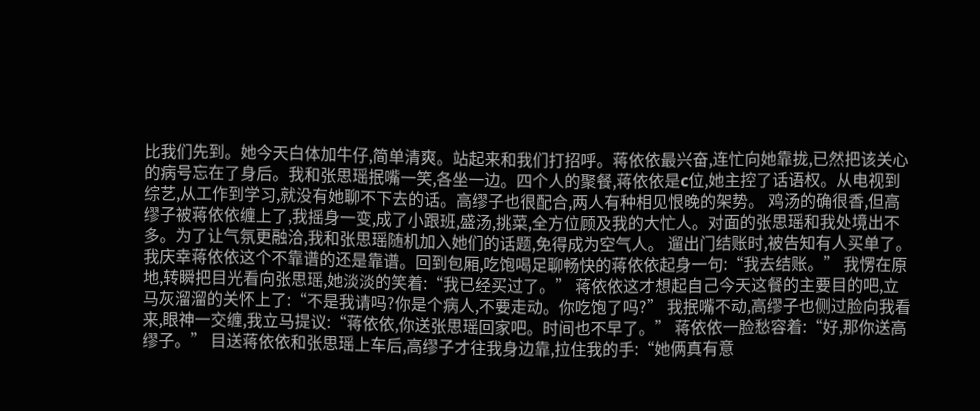比我们先到。她今天白体加牛仔,简单清爽。站起来和我们打招呼。蒋依依最兴奋,连忙向她靠拢,已然把该关心的病号忘在了身后。我和张思瑶抿嘴一笑,各坐一边。四个人的聚餐,蒋依依是c位,她主控了话语权。从电视到综艺,从工作到学习,就没有她聊不下去的话。高缪子也很配合,两人有种相见恨晚的架势。 鸡汤的确很香,但高缪子被蒋依依缠上了,我摇身一变,成了小跟班,盛汤,挑菜,全方位顾及我的大忙人。对面的张思瑶和我处境出不多。为了让气氛更融洽,我和张思瑶随机加入她们的话题,免得成为空气人。 遛出门结账时,被告知有人买单了。我庆幸蒋依依这个不靠谱的还是靠谱。回到包厢,吃饱喝足聊畅快的蒋依依起身一句:“我去结账。” 我愣在原地,转瞬把目光看向张思瑶,她淡淡的笑着:“我已经买过了。” 蒋依依这才想起自己今天这餐的主要目的吧,立马灰溜溜的关怀上了:“不是我请吗?你是个病人,不要走动。你吃饱了吗?” 我抿嘴不动,高缪子也侧过脸向我看来,眼神一交缠,我立马提议:“蒋依依,你送张思瑶回家吧。时间也不早了。” 蒋依依一脸愁容着:“好,那你送高缪子。” 目送蒋依依和张思瑶上车后,高缪子才往我身边靠,拉住我的手:“她俩真有意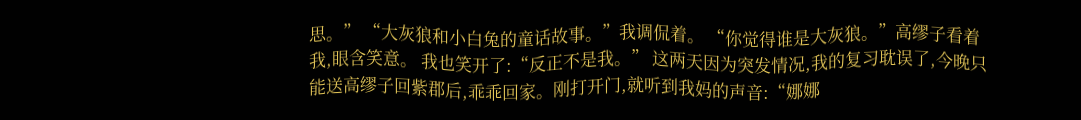思。” “大灰狼和小白兔的童话故事。”我调侃着。 “你觉得谁是大灰狼。”高缪子看着我,眼含笑意。 我也笑开了:“反正不是我。” 这两天因为突发情况,我的复习耽误了,今晚只能送高缪子回紫郡后,乖乖回家。刚打开门,就听到我妈的声音:“娜娜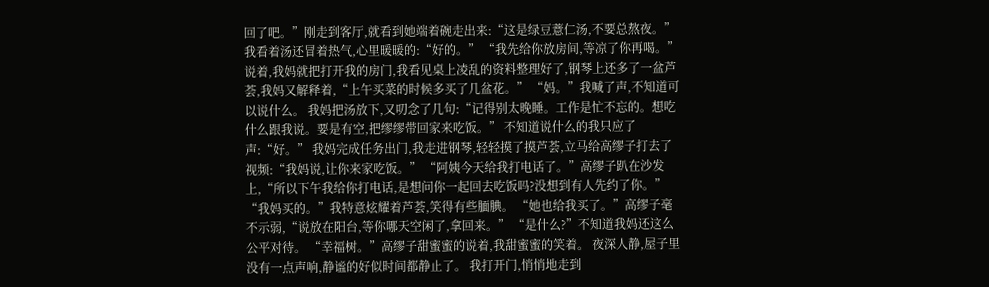回了吧。”刚走到客厅,就看到她端着碗走出来:“这是绿豆薏仁汤,不要总熬夜。” 我看着汤还冒着热气,心里暖暖的:“好的。” “我先给你放房间,等凉了你再喝。”说着,我妈就把打开我的房门,我看见桌上凌乱的资料整理好了,钢琴上还多了一盆芦荟,我妈又解释着,“上午买菜的时候多买了几盆花。” “妈。”我喊了声,不知道可以说什么。 我妈把汤放下,又叨念了几句:“记得别太晚睡。工作是忙不忘的。想吃什么跟我说。要是有空,把缪缪带回家来吃饭。” 不知道说什么的我只应了声:“好。” 我妈完成任务出门,我走进钢琴,轻轻摸了摸芦荟,立马给高缪子打去了视频:“我妈说,让你来家吃饭。” “阿姨今天给我打电话了。”高缪子趴在沙发上,“所以下午我给你打电话,是想问你一起回去吃饭吗?没想到有人先约了你。” “我妈买的。”我特意炫耀着芦荟,笑得有些腼腆。 “她也给我买了。”高缪子毫不示弱,“说放在阳台,等你哪天空闲了,拿回来。” “是什么?”不知道我妈还这么公平对待。 “幸福树。”高缪子甜蜜蜜的说着,我甜蜜蜜的笑着。 夜深人静,屋子里没有一点声响,静谧的好似时间都静止了。 我打开门,悄悄地走到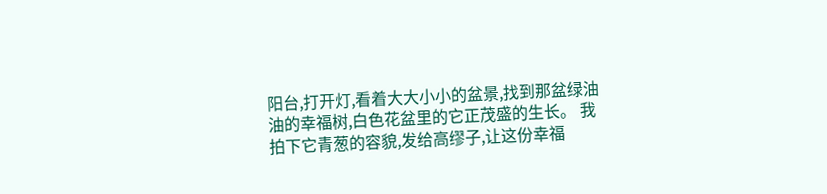阳台,打开灯,看着大大小小的盆景,找到那盆绿油油的幸福树,白色花盆里的它正茂盛的生长。 我拍下它青葱的容貌,发给高缪子,让这份幸福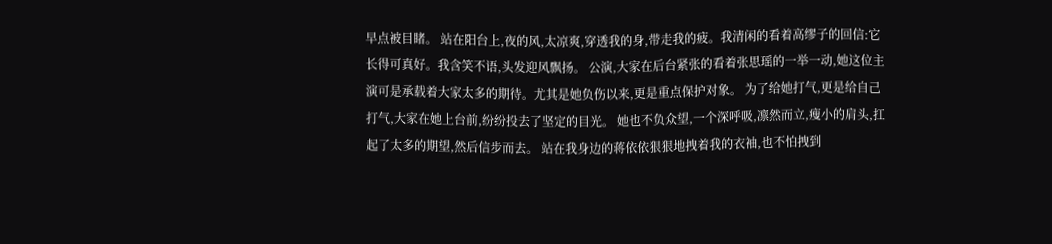早点被目睹。 站在阳台上,夜的风,太凉爽,穿透我的身,带走我的疲。我清闲的看着高缪子的回信:它长得可真好。我含笑不语,头发迎风飘扬。 公演,大家在后台紧张的看着张思瑶的一举一动,她这位主演可是承载着大家太多的期待。尤其是她负伤以来,更是重点保护对象。 为了给她打气,更是给自己打气,大家在她上台前,纷纷投去了坚定的目光。 她也不负众望,一个深呼吸,凛然而立,瘦小的肩头,扛起了太多的期望,然后信步而去。 站在我身边的蒋依依狠狠地拽着我的衣袖,也不怕拽到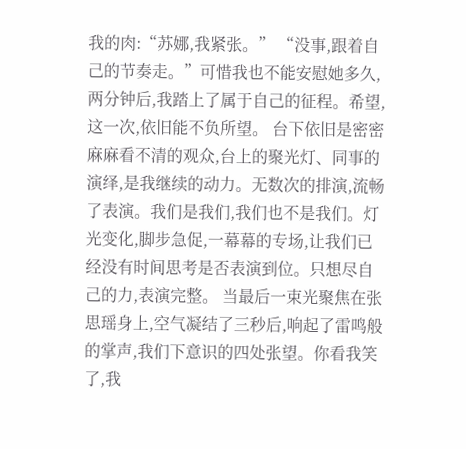我的肉:“苏娜,我紧张。” “没事,跟着自己的节奏走。”可惜我也不能安慰她多久,两分钟后,我踏上了属于自己的征程。希望,这一次,依旧能不负所望。 台下依旧是密密麻麻看不清的观众,台上的聚光灯、同事的演绎,是我继续的动力。无数次的排演,流畅了表演。我们是我们,我们也不是我们。灯光变化,脚步急促,一幕幕的专场,让我们已经没有时间思考是否表演到位。只想尽自己的力,表演完整。 当最后一束光聚焦在张思瑶身上,空气凝结了三秒后,响起了雷鸣般的掌声,我们下意识的四处张望。你看我笑了,我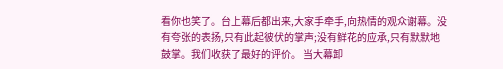看你也笑了。台上幕后都出来,大家手牵手,向热情的观众谢幕。没有夸张的表扬,只有此起彼伏的掌声;没有鲜花的应承,只有默默地鼓掌。我们收获了最好的评价。 当大幕卸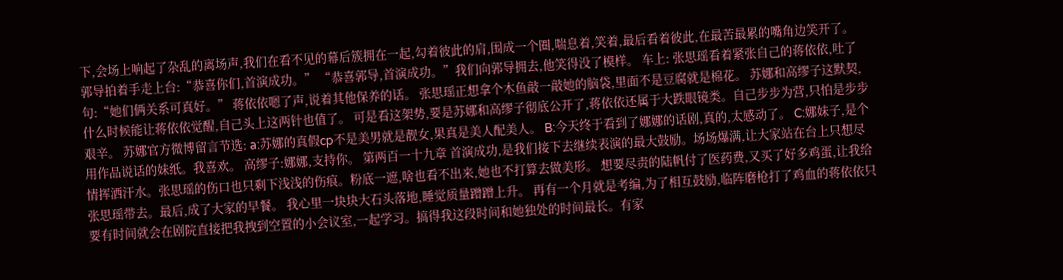下,会场上响起了杂乱的离场声,我们在看不见的幕后簇拥在一起,勾着彼此的肩,围成一个圈,喘息着,笑着,最后看着彼此,在最苦最累的嘴角边笑开了。 郭导拍着手走上台:“恭喜你们,首演成功。” “恭喜郭导,首演成功。”我们向郭导拥去,他笑得没了模样。 车上: 张思瑶看着紧张自己的蒋依依,吐了句:“她们俩关系可真好。” 蒋依依嗯了声,说着其他保养的话。 张思瑶正想拿个木鱼敲一敲她的脑袋,里面不是豆腐就是棉花。 苏娜和高缪子这默契,什么时候能让蒋依依觉醒,自己头上这两针也值了。 可是看这架势,要是苏娜和高缪子彻底公开了,蒋依依还属于大跌眼镜类。自己步步为营,只怕是步步艰辛。 苏娜官方微博留言节选: a:苏娜的真假cp不是美男就是靓女,果真是美人配美人。 B:今天终于看到了娜娜的话剧,真的,太感动了。 C:娜妹子,是个用作品说话的妹纸。我喜欢。 高缪子:娜娜,支持你。 第两百一十九章 首演成功,是我们接下去继续表演的最大鼓励。场场爆满,让大家站在台上只想尽情挥洒汗水。张思瑶的伤口也只剩下浅浅的伤痕。粉底一遮,啥也看不出来,她也不打算去做美形。 想要尽责的陆帆付了医药费,又买了好多鸡蛋,让我给张思瑶带去。最后,成了大家的早餐。 我心里一块块大石头落地,睡觉质量蹭蹭上升。 再有一个月就是考编,为了相互鼓励,临阵磨枪打了鸡血的蒋依依只要有时间就会在剧院直接把我拽到空置的小会议室,一起学习。搞得我这段时间和她独处的时间最长。有家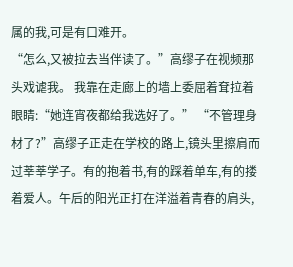属的我,可是有口难开。
“怎么,又被拉去当伴读了。”高缪子在视频那头戏谑我。 我靠在走廊上的墙上委屈着耷拉着眼睛:“她连宵夜都给我选好了。” “不管理身材了?”高缪子正走在学校的路上,镜头里擦肩而过莘莘学子。有的抱着书,有的踩着单车,有的搂着爱人。午后的阳光正打在洋溢着青春的肩头,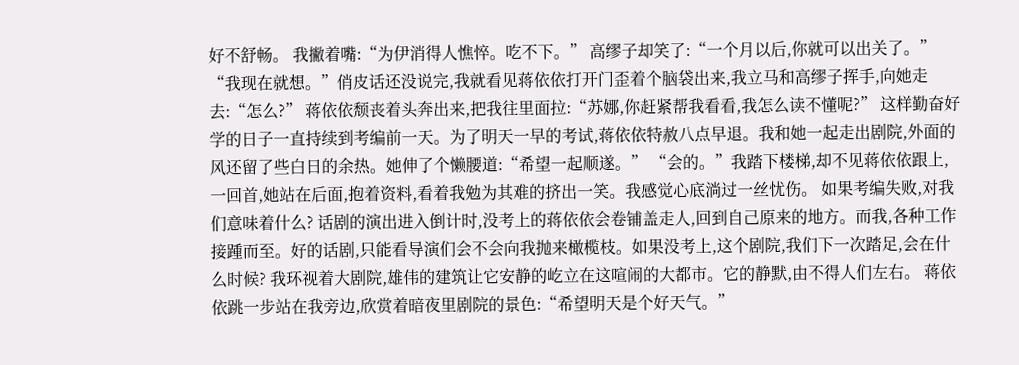好不舒畅。 我撇着嘴:“为伊消得人憔悴。吃不下。” 高缪子却笑了:“一个月以后,你就可以出关了。” “我现在就想。”俏皮话还没说完,我就看见蒋依依打开门歪着个脑袋出来,我立马和高缪子挥手,向她走去:“怎么?” 蒋依依颓丧着头奔出来,把我往里面拉:“苏娜,你赶紧帮我看看,我怎么读不懂呢?” 这样勤奋好学的日子一直持续到考编前一天。为了明天一早的考试,蒋依依特赦八点早退。我和她一起走出剧院,外面的风还留了些白日的余热。她伸了个懒腰道:“希望一起顺遂。” “会的。”我踏下楼梯,却不见蒋依依跟上,一回首,她站在后面,抱着资料,看着我勉为其难的挤出一笑。我感觉心底淌过一丝忧伤。 如果考编失败,对我们意味着什么? 话剧的演出进入倒计时,没考上的蒋依依会卷铺盖走人,回到自己原来的地方。而我,各种工作接踵而至。好的话剧,只能看导演们会不会向我抛来橄榄枝。如果没考上,这个剧院,我们下一次踏足,会在什么时候? 我环视着大剧院,雄伟的建筑让它安静的屹立在这喧闹的大都市。它的静默,由不得人们左右。 蒋依依跳一步站在我旁边,欣赏着暗夜里剧院的景色:“希望明天是个好天气。”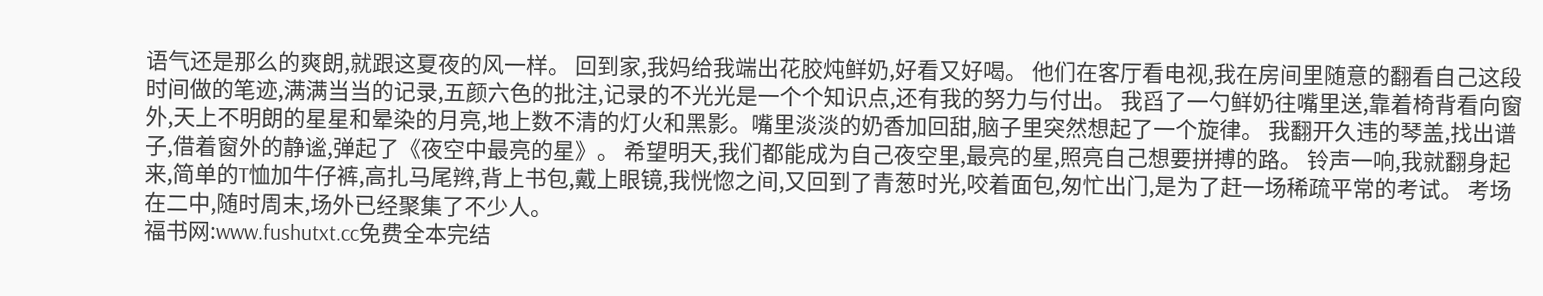语气还是那么的爽朗,就跟这夏夜的风一样。 回到家,我妈给我端出花胶炖鲜奶,好看又好喝。 他们在客厅看电视,我在房间里随意的翻看自己这段时间做的笔迹,满满当当的记录,五颜六色的批注,记录的不光光是一个个知识点,还有我的努力与付出。 我舀了一勺鲜奶往嘴里送,靠着椅背看向窗外,天上不明朗的星星和晕染的月亮,地上数不清的灯火和黑影。嘴里淡淡的奶香加回甜,脑子里突然想起了一个旋律。 我翻开久违的琴盖,找出谱子,借着窗外的静谧,弹起了《夜空中最亮的星》。 希望明天,我们都能成为自己夜空里,最亮的星,照亮自己想要拼搏的路。 铃声一响,我就翻身起来,简单的T恤加牛仔裤,高扎马尾辫,背上书包,戴上眼镜,我恍惚之间,又回到了青葱时光,咬着面包,匆忙出门,是为了赶一场稀疏平常的考试。 考场在二中,随时周末,场外已经聚集了不少人。
福书网:www.fushutxt.cc免费全本完结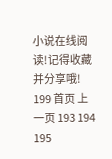小说在线阅读!记得收藏并分享哦!
199 首页 上一页 193 194 195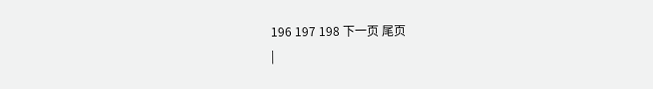196 197 198 下一页 尾页
|